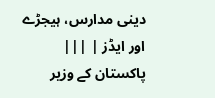دینی مدارس، ہیجڑے اور ایڈز | |||
پاکستان کے وزیر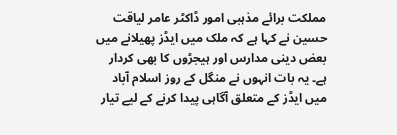مملکت برائے مذہبی امور ڈاکٹر عامر لیاقت حسین نے کہا ہے کہ ملک میں ایڈز پھیلانے میں بعض دینی مدارس اور ہیجڑوں کا بھی کردار ہے۔ یہ بات انہوں نے منگل کے روز اسلام آباد میں ایڈز کے متعلق آگاہی پیدا کرنے کے لیے تیار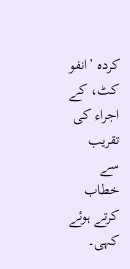کردہ ’انفو کٹ، کے اجراء کی تقریب سے خطاب کرتے ہوئے کہی۔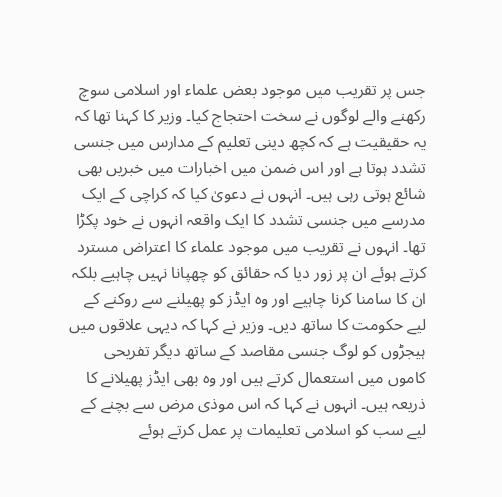جس پر تقریب میں موجود بعض علماء اور اسلامی سوچ رکھنے والے لوگوں نے سخت احتجاج کیا۔ وزیر کا کہنا تھا کہ یہ حقیقیت ہے کہ کچھ دینی تعلیم کے مدارس میں جنسی تشدد ہوتا ہے اور اس ضمن میں اخبارات میں خبریں بھی شائع ہوتی رہی ہیں۔ انہوں نے دعویٰ کیا کہ کراچی کے ایک مدرسے میں جنسی تشدد کا ایک واقعہ انہوں نے خود پکڑا تھا۔ انہوں نے تقریب میں موجود علماء کا اعتراض مسترد کرتے ہوئے ان پر زور دیا کہ حقائق کو چھپانا نہیں چاہیے بلکہ ان کا سامنا کرنا چاہیے اور وہ ایڈز کو پھیلنے سے روکنے کے لیے حکومت کا ساتھ دیں۔ وزیر نے کہا کہ دیہی علاقوں میں ہیجڑوں کو لوگ جنسی مقاصد کے ساتھ دیگر تفریحی کاموں میں استعمال کرتے ہیں اور وہ بھی ایڈز پھیلانے کا ذریعہ ہیں۔ انہوں نے کہا کہ اس موذی مرض سے بچنے کے لیے سب کو اسلامی تعلیمات پر عمل کرتے ہوئے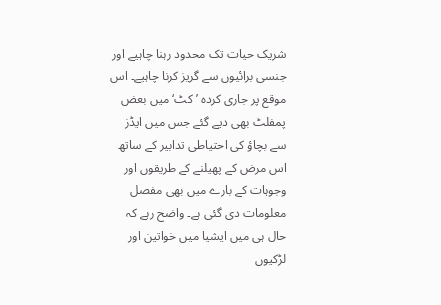شریک حیات تک محدود رہنا چاہیے اور جنسی برائیوں سے گریز کرنا چاہیے۔ اس موقع پر جاری کردہ ’ کٹ‘ میں بعض پمفلٹ بھی دیے گئے جس میں ایڈز سے بچاؤ کی احتیاطی تدابیر کے ساتھ اس مرض کے پھیلنے کے طریقوں اور وجوہات کے بارے میں بھی مفصل معلومات دی گئی ہے۔ واضح رہے کہ حال ہی میں ایشیا میں خواتین اور لڑکیوں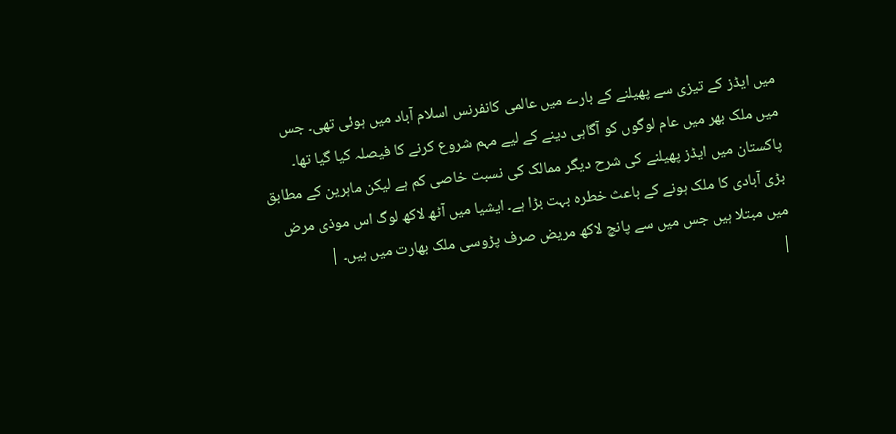میں ایڈز کے تیزی سے پھیلنے کے بارے میں عالمی کانفرنس اسلام آباد میں ہوئی تھی۔ جس میں ملک بھر میں عام لوگوں کو آگاہی دینے کے لیے مہم شروع کرنے کا فیصلہ کیا گیا تھا۔ پاکستان میں ایڈز پھیلنے کی شرح دیگر ممالک کی نسبت خاصی کم ہے لیکن ماہرین کے مطابق بڑی آبادی کا ملک ہونے کے باعث خطرہ بہت بڑا ہے۔ ایشیا میں آٹھ لاکھ لوگ اس موذی مرض میں مبتلا ہیں جس میں سے پانچ لاکھ مریض صرف پڑوسی ملک بھارت میں ہیں۔ |
|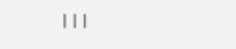|||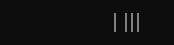| |||